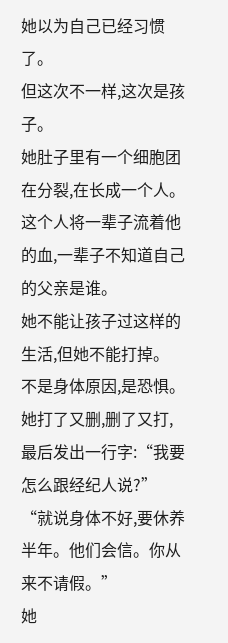她以为自己已经习惯了。
但这次不一样,这次是孩子。
她肚子里有一个细胞团在分裂,在长成一个人。
这个人将一辈子流着他的血,一辈子不知道自己的父亲是谁。
她不能让孩子过这样的生活,但她不能打掉。
不是身体原因,是恐惧。
她打了又删,删了又打,最后发出一行字:“我要怎么跟经纪人说?”
“就说身体不好,要休养半年。他们会信。你从来不请假。”
她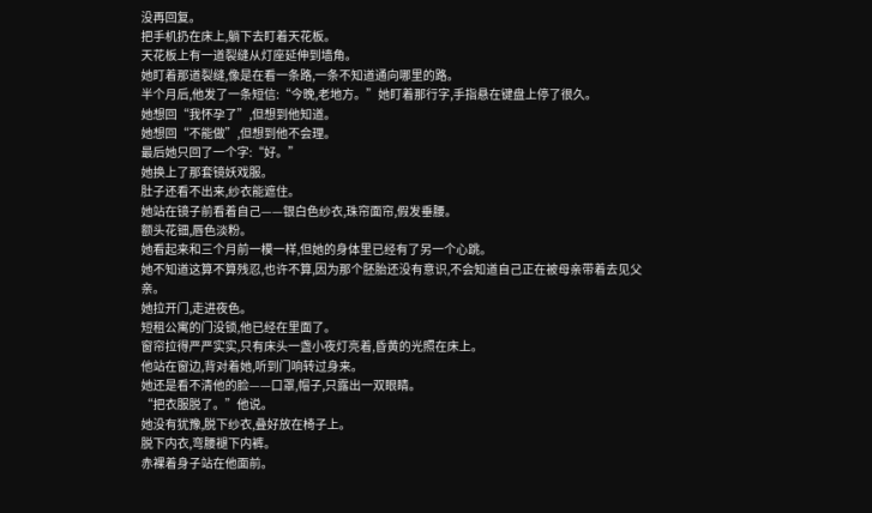没再回复。
把手机扔在床上,躺下去盯着天花板。
天花板上有一道裂缝从灯座延伸到墙角。
她盯着那道裂缝,像是在看一条路,一条不知道通向哪里的路。
半个月后,他发了一条短信:“今晚,老地方。”她盯着那行字,手指悬在键盘上停了很久。
她想回“我怀孕了”,但想到他知道。
她想回“不能做”,但想到他不会理。
最后她只回了一个字:“好。”
她换上了那套镜妖戏服。
肚子还看不出来,纱衣能遮住。
她站在镜子前看着自己——银白色纱衣,珠帘面帘,假发垂腰。
额头花钿,唇色淡粉。
她看起来和三个月前一模一样,但她的身体里已经有了另一个心跳。
她不知道这算不算残忍,也许不算,因为那个胚胎还没有意识,不会知道自己正在被母亲带着去见父亲。
她拉开门,走进夜色。
短租公寓的门没锁,他已经在里面了。
窗帘拉得严严实实,只有床头一盏小夜灯亮着,昏黄的光照在床上。
他站在窗边,背对着她,听到门响转过身来。
她还是看不清他的脸——口罩,帽子,只露出一双眼睛。
“把衣服脱了。”他说。
她没有犹豫,脱下纱衣,叠好放在椅子上。
脱下内衣,弯腰褪下内裤。
赤裸着身子站在他面前。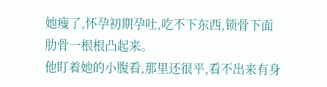她瘦了,怀孕初期孕吐,吃不下东西,锁骨下面肋骨一根根凸起来。
他盯着她的小腹看,那里还很平,看不出来有身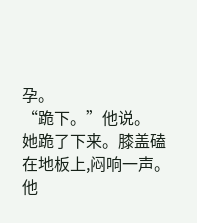孕。
“跪下。”他说。
她跪了下来。膝盖磕在地板上,闷响一声。他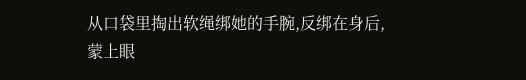从口袋里掏出软绳绑她的手腕,反绑在身后,蒙上眼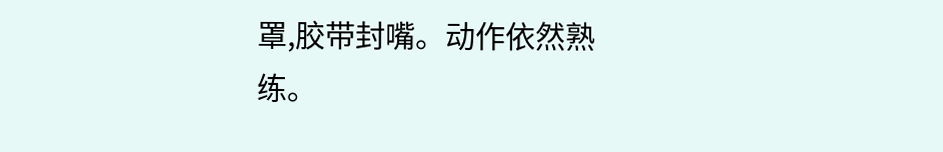罩,胶带封嘴。动作依然熟练。